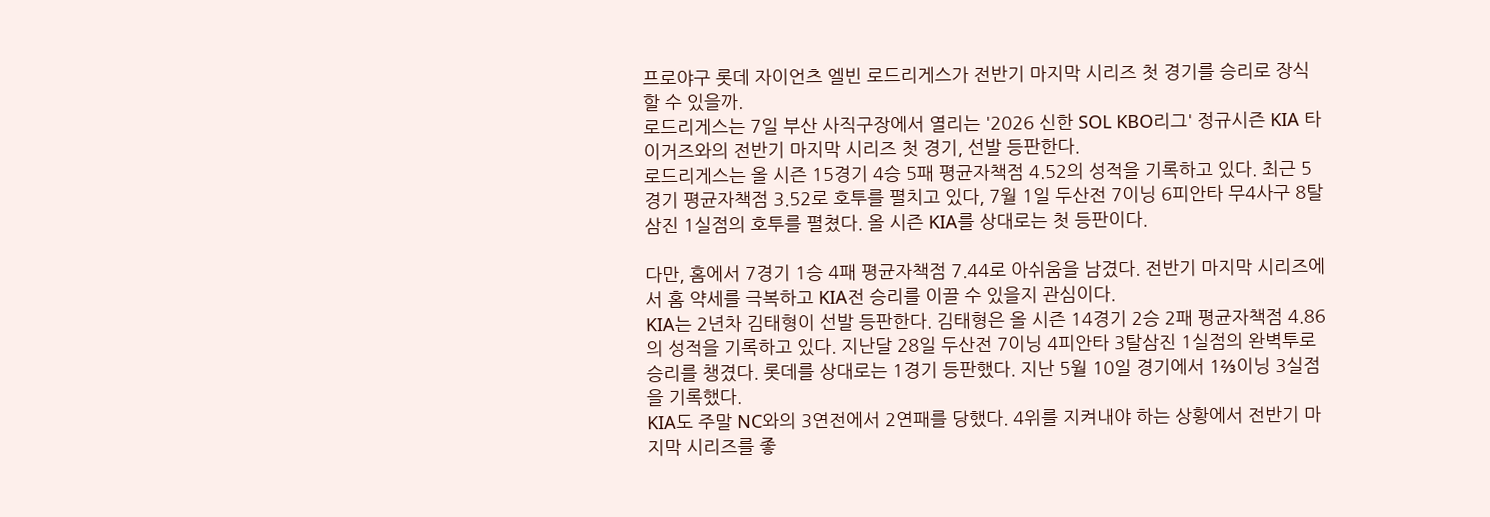프로야구 롯데 자이언츠 엘빈 로드리게스가 전반기 마지막 시리즈 첫 경기를 승리로 장식할 수 있을까.
로드리게스는 7일 부산 사직구장에서 열리는 '2026 신한 SOL KBO리그' 정규시즌 KIA 타이거즈와의 전반기 마지막 시리즈 첫 경기, 선발 등판한다.
로드리게스는 올 시즌 15경기 4승 5패 평균자책점 4.52의 성적을 기록하고 있다. 최근 5경기 평균자책점 3.52로 호투를 펼치고 있다, 7월 1일 두산전 7이닝 6피안타 무4사구 8탈삼진 1실점의 호투를 펼쳤다. 올 시즌 KIA를 상대로는 첫 등판이다.

다만, 홈에서 7경기 1승 4패 평균자책점 7.44로 아쉬움을 남겼다. 전반기 마지막 시리즈에서 홈 약세를 극복하고 KIA전 승리를 이끌 수 있을지 관심이다.
KIA는 2년차 김태형이 선발 등판한다. 김태형은 올 시즌 14경기 2승 2패 평균자책점 4.86의 성적을 기록하고 있다. 지난달 28일 두산전 7이닝 4피안타 3탈삼진 1실점의 완벽투로 승리를 챙겼다. 롯데를 상대로는 1경기 등판했다. 지난 5월 10일 경기에서 1⅔이닝 3실점을 기록했다.
KIA도 주말 NC와의 3연전에서 2연패를 당했다. 4위를 지켜내야 하는 상황에서 전반기 마지막 시리즈를 좋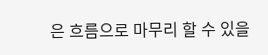은 흐름으로 마무리 할 수 있을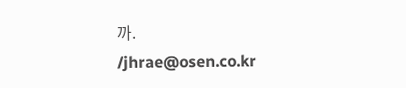까.
/jhrae@osen.co.kr